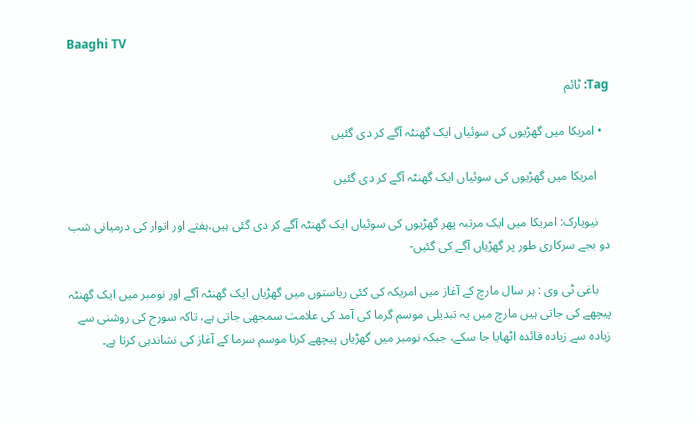Baaghi TV

Tag: ٹائم

  • امریکا میں گھڑیوں کی سوئیاں ایک گھنٹہ آگے کر دی گئیں

    امریکا میں گھڑیوں کی سوئیاں ایک گھنٹہ آگے کر دی گئیں

    نیویارک: امریکا میں ایک مرتبہ پھر گھڑیوں کی سوئیاں ایک گھنٹہ آگے کر دی گئی ہیں،ہفتے اور اتوار کی درمیانی شب دو بجے سرکاری طور پر گھڑیاں آگے کی گئیں-

    باغی ٹی وی : ہر سال مارچ کے آغاز میں امریکہ کی کئی ریاستوں میں گھڑیاں ایک گھنٹہ آگے اور نومبر میں ایک گھنٹہ پیچھے کی جاتی ہیں مارچ میں یہ تبدیلی موسم گرما کی آمد کی علامت سمجھی جاتی ہے، تاکہ سورج کی روشنی سے زیادہ سے زیادہ فائدہ اٹھایا جا سکے، جبکہ نومبر میں گھڑیاں پیچھے کرنا موسم سرما کے آغاز کی نشاندہی کرتا ہے۔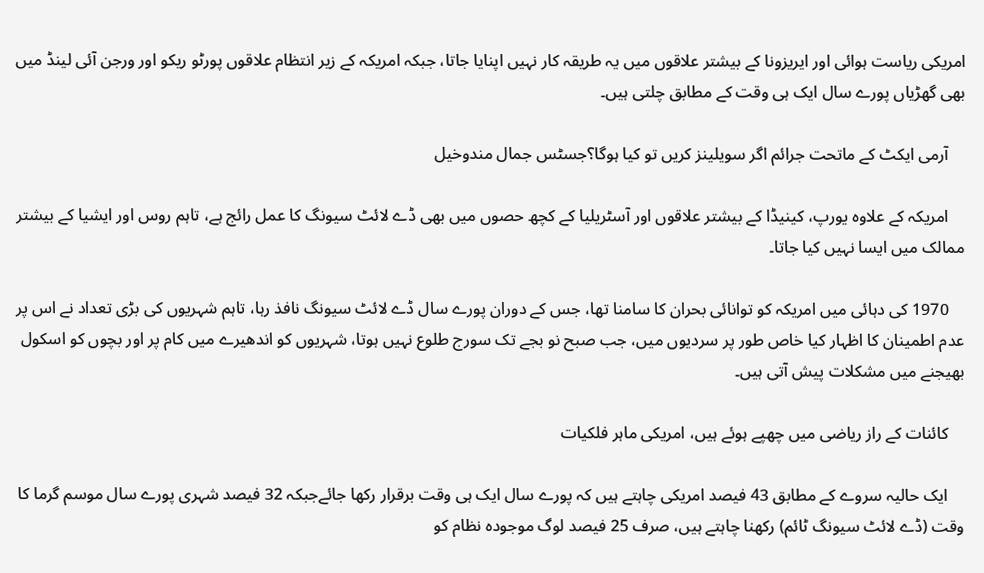امریکی ریاست ہوائی اور ایریزونا کے بیشتر علاقوں میں یہ طریقہ کار نہیں اپنایا جاتا، جبکہ امریکہ کے زیر انتظام علاقوں پورٹو ریکو اور ورجن آئی لینڈ میں بھی گھڑیاں پورے سال ایک ہی وقت کے مطابق چلتی ہیں۔

    آرمی ایکٹ کے ماتحت جرائم اگر سویلینز کریں تو کیا ہوگا؟جسٹس جمال مندوخیل

    امریکہ کے علاوہ یورپ، کینیڈا کے بیشتر علاقوں اور آسٹریلیا کے کچھ حصوں میں بھی ڈے لائٹ سیونگ کا عمل رائج ہے، تاہم روس اور ایشیا کے بیشتر ممالک میں ایسا نہیں کیا جاتا۔

    1970 کی دہائی میں امریکہ کو توانائی بحران کا سامنا تھا، جس کے دوران پورے سال ڈے لائٹ سیونگ نافذ رہا، تاہم شہریوں کی بڑی تعداد نے اس پر عدم اطمینان کا اظہار کیا خاص طور پر سردیوں میں، جب صبح نو بجے تک سورج طلوع نہیں ہوتا، شہریوں کو اندھیرے میں کام پر اور بچوں کو اسکول بھیجنے میں مشکلات پیش آتی ہیں۔

    کائنات کے راز ریاضی میں چھپے ہوئے ہیں، امریکی ماہر فلکیات

    ایک حالیہ سروے کے مطابق 43 فیصد امریکی چاہتے ہیں کہ پورے سال ایک ہی وقت برقرار رکھا جائےجبکہ 32 فیصد شہری پورے سال موسم گرما کا وقت (ڈے لائٹ سیونگ ٹائم) رکھنا چاہتے ہیں، صرف 25 فیصد لوگ موجودہ نظام کو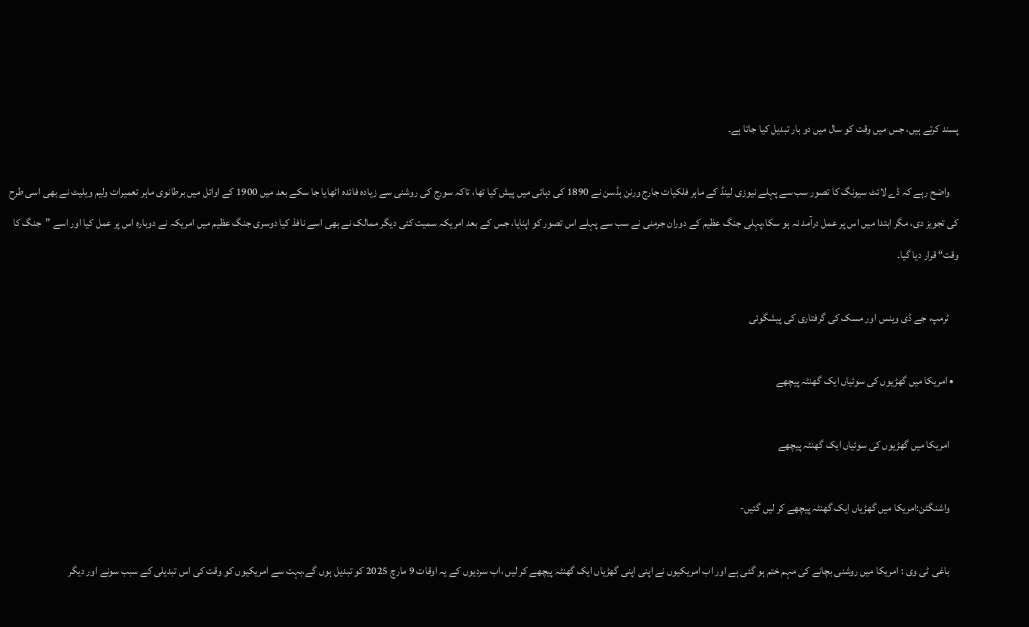پسند کرتے ہیں، جس میں وقت کو سال میں دو بار تبدیل کیا جاتا ہے۔

    واضح رہے کہ ڈے لائٹ سیونگ کا تصور سب سے پہلے نیوزی لینڈ کے ماہر فلکیات جارج ورنن ہڈسن نے 1890 کی دہائی میں پیش کیا تھا، تاکہ سورج کی روشنی سے زیادہ فائدہ اٹھایا جا سکے بعد میں 1900 کے اوائل میں برطانوی ماہر تعمیرات ولیم ویلیٹ نے بھی اسی طرح کی تجویز دی، مگر ابتدا میں اس پر عمل درآمد نہ ہو سکا،پہلی جنگ عظیم کے دوران جرمنی نے سب سے پہلے اس تصور کو اپنایا، جس کے بعد امریکہ سمیت کئی دیگر ممالک نے بھی اسے نافذ کیا دوسری جنگ عظیم میں امریکہ نے دوبارہ اس پر عمل کیا اور اسے ”جنگ کا وقت“ قرار دیا گیا۔

    ٹرمپ، جے ڈی وینس اور مسک کی گرفتاری کی پیشگوئی

  • امریکا میں گھڑیوں کی سوئیاں ایک گھنٹہ پیچھے

    امریکا میں گھڑیوں کی سوئیاں ایک گھنٹہ پیچھے

    واشنگٹن:امریکا میں گھڑیاں ایک گھنٹہ پیچھے کر لیں گئیں-

    باغی ٹی وی : امریکا میں روشنی بچانے کی مہم ختم ہو گئی ہے اور اب امریکیوں نے اپنی اپنی گھڑیاں ایک گھنٹہ پیچھے کر لیں ،اب سردیوں کے یہ اوقات 9 مارچ 2025 کو تبدیل ہوں گے،بہت سے امریکیوں کو وقت کی اس تبدیلی کے سبب سونے اور دیگر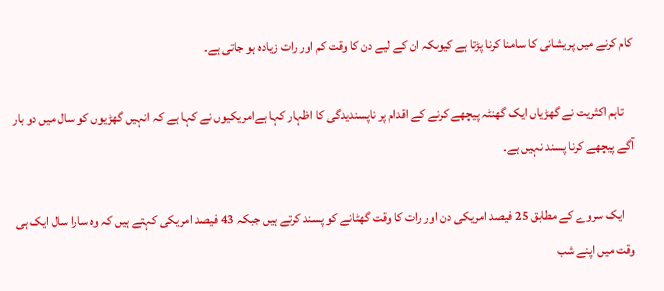کام کرنے میں پریشانی کا سامنا کرنا پڑتا ہے کیوںکہ ان کے لیے دن کا وقت کم اور رات زیادہ ہو جاتی ہے۔

    تاہم اکثریت نے گھڑیاں ایک گھنٹہ پیچھے کرنے کے اقدام پر ناپسندیدگی کا اظہار کہا ہےامریکیوں نے کہا ہے کہ انہیں گھڑیوں کو سال میں دو بار آگے پیچھے کرنا پسند نہیں ہے۔

    ایک سروے کے مطابق 25 فیصد امریکی دن اور رات کا وقت گھٹانے کو پسند کرتے ہیں جبکہ 43 فیصد امریکی کہتے ہیں کہ وہ سارا سال ایک ہی وقت میں اپنے شب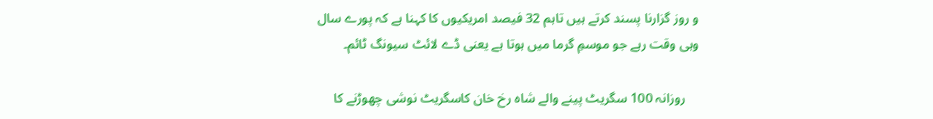و روز گزارنا پسند کرتے ہیں تاہم 32 فیصد امریکیوں کا کہنا ہے کہ پورے سال وہی وقت رہے جو موسمِ گرما میں ہوتا ہے یعنی ڈے لائٹ سیونگ ٹائم۔

    روزانہ 100 سگریٹ پینے والے شاہ رخ خان کاسگریٹ نوشی چھوڑنے کا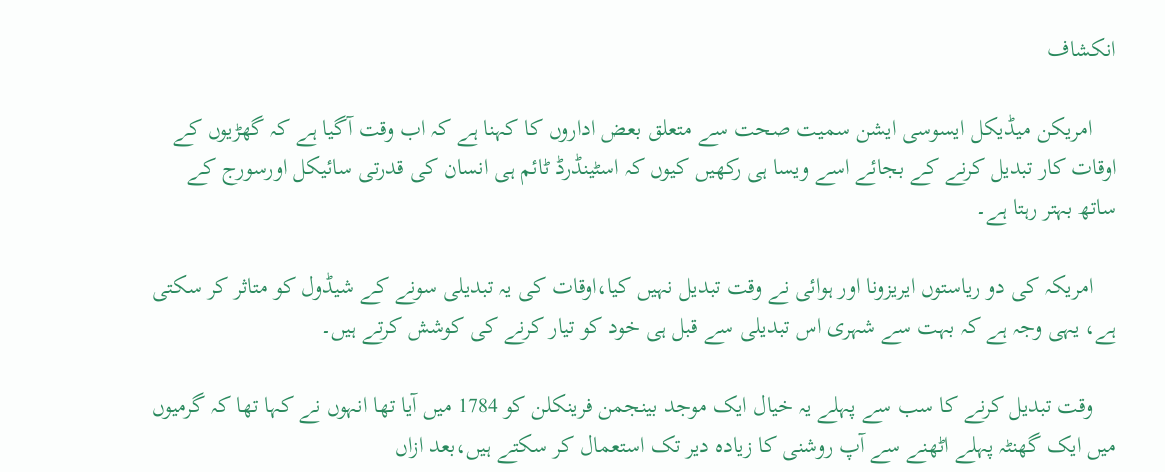انکشاف

    امریکن میڈیکل ایسوسی ایشن سمیت صحت سے متعلق بعض اداروں کا کہنا ہے کہ اب وقت آگیا ہے کہ گھڑیوں کے اوقات کار تبدیل کرنے کے بجائے اسے ویسا ہی رکھیں کیوں کہ اسٹینڈرڈ ٹائم ہی انسان کی قدرتی سائیکل اورسورج کے ساتھ بہتر رہتا ہے۔

    امریکہ کی دو ریاستوں ایریزونا اور ہوائی نے وقت تبدیل نہیں کیا،اوقات کی یہ تبدیلی سونے کے شیڈول کو متاثر کر سکتی ہے، یہی وجہ ہے کہ بہت سے شہری اس تبدیلی سے قبل ہی خود کو تیار کرنے کی کوشش کرتے ہیں۔

    وقت تبدیل کرنے کا سب سے پہلے یہ خیال ایک موجد بینجمن فرینکلن کو 1784 میں آیا تھا انہوں نے کہا تھا کہ گرمیوں میں ایک گھنٹہ پہلے اٹھنے سے آپ روشنی کا زیادہ دیر تک استعمال کر سکتے ہیں،بعد ازاں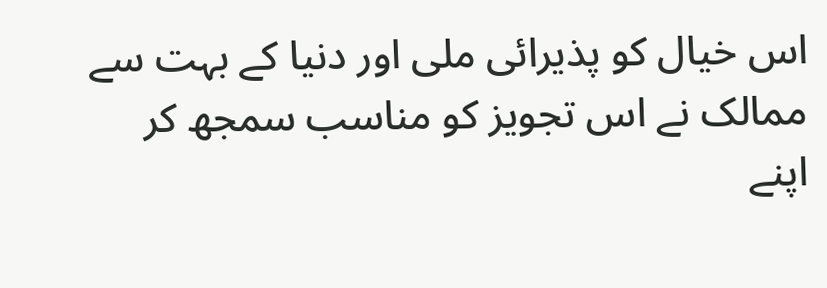اس خیال کو پذیرائی ملی اور دنیا کے بہت سے ممالک نے اس تجویز کو مناسب سمجھ کر اپنے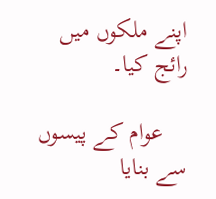اپنے ملکوں میں رائج کیا۔

    عوام کے پیسوں سے بنایا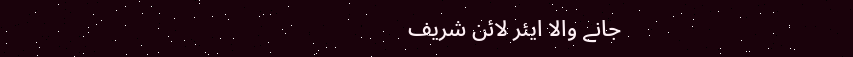جانے والا ایئر لائن شریف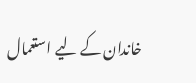خاندان کے لیے استعمال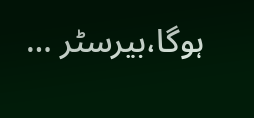ہوگا،بیرسٹر …